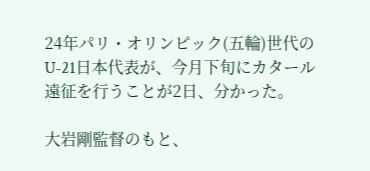24年パリ・オリンピック(五輪)世代のU-21日本代表が、今月下旬にカタール遠征を行うことが2日、分かった。

大岩剛監督のもと、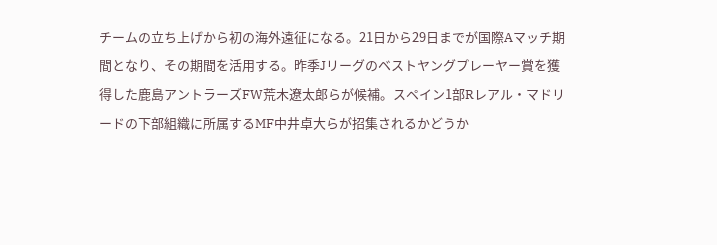チームの立ち上げから初の海外遠征になる。21日から29日までが国際Aマッチ期間となり、その期間を活用する。昨季Jリーグのベストヤングプレーヤー賞を獲得した鹿島アントラーズFW荒木遼太郎らが候補。スペイン1部Rレアル・マドリードの下部組織に所属するMF中井卓大らが招集されるかどうか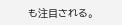も注目される。